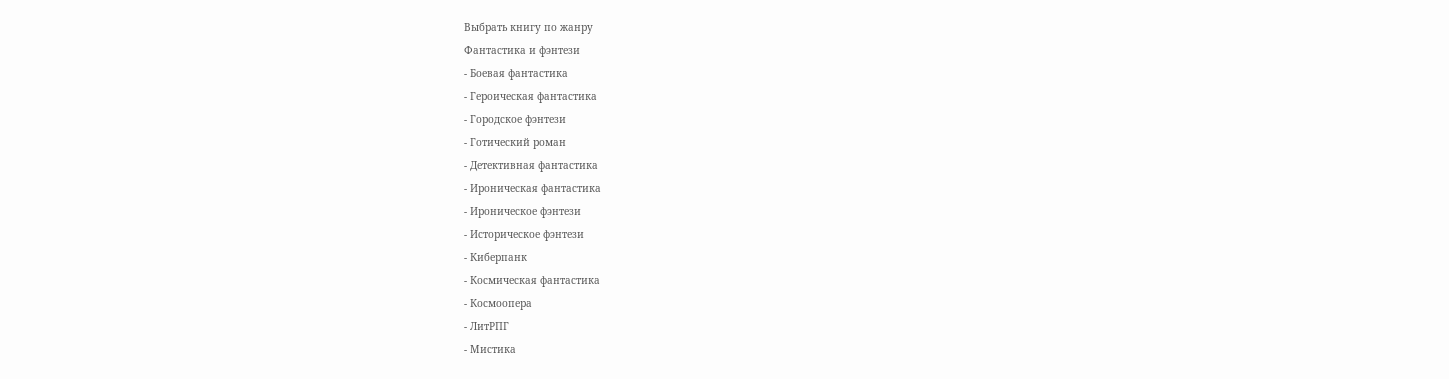Выбрать книгу по жанру
Фантастика и фэнтези
- Боевая фантастика
- Героическая фантастика
- Городское фэнтези
- Готический роман
- Детективная фантастика
- Ироническая фантастика
- Ироническое фэнтези
- Историческое фэнтези
- Киберпанк
- Космическая фантастика
- Космоопера
- ЛитРПГ
- Мистика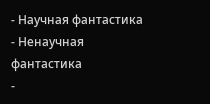- Научная фантастика
- Ненаучная фантастика
-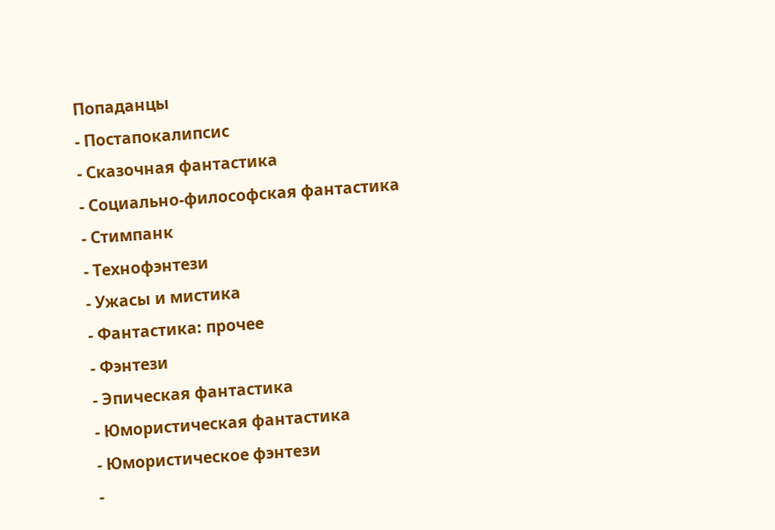Попаданцы
- Постапокалипсис
- Сказочная фантастика
- Социально-философская фантастика
- Стимпанк
- Технофэнтези
- Ужасы и мистика
- Фантастика: прочее
- Фэнтези
- Эпическая фантастика
- Юмористическая фантастика
- Юмористическое фэнтези
-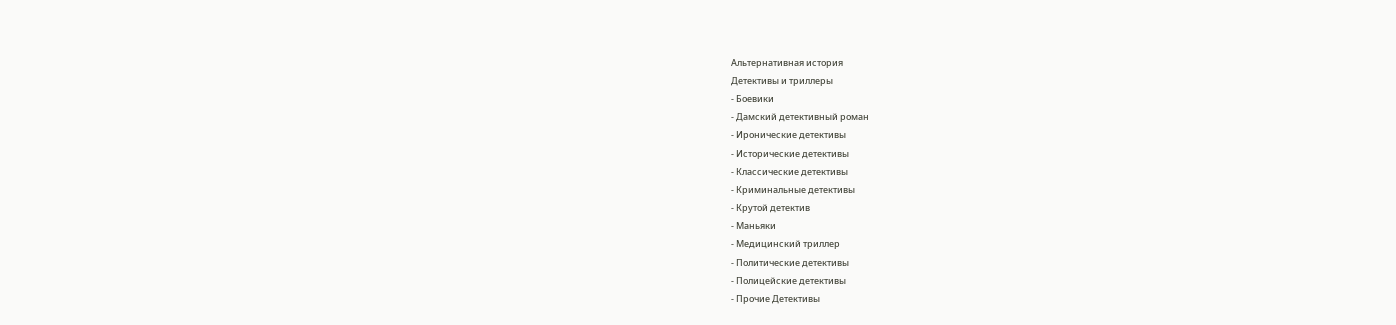Альтернативная история
Детективы и триллеры
- Боевики
- Дамский детективный роман
- Иронические детективы
- Исторические детективы
- Классические детективы
- Криминальные детективы
- Крутой детектив
- Маньяки
- Медицинский триллер
- Политические детективы
- Полицейские детективы
- Прочие Детективы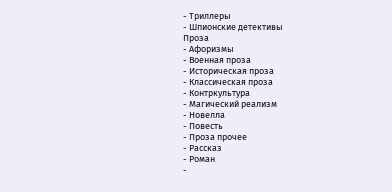- Триллеры
- Шпионские детективы
Проза
- Афоризмы
- Военная проза
- Историческая проза
- Классическая проза
- Контркультура
- Магический реализм
- Новелла
- Повесть
- Проза прочее
- Рассказ
- Роман
-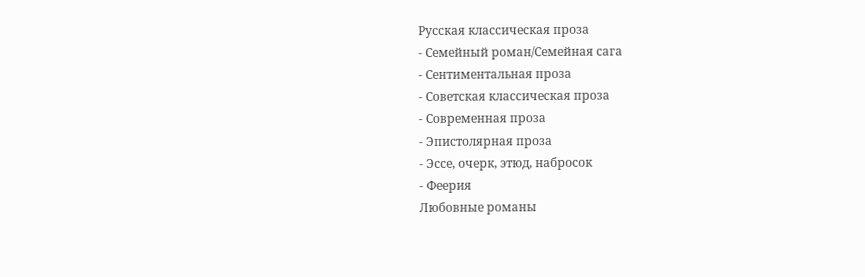Русская классическая проза
- Семейный роман/Семейная сага
- Сентиментальная проза
- Советская классическая проза
- Современная проза
- Эпистолярная проза
- Эссе, очерк, этюд, набросок
- Феерия
Любовные романы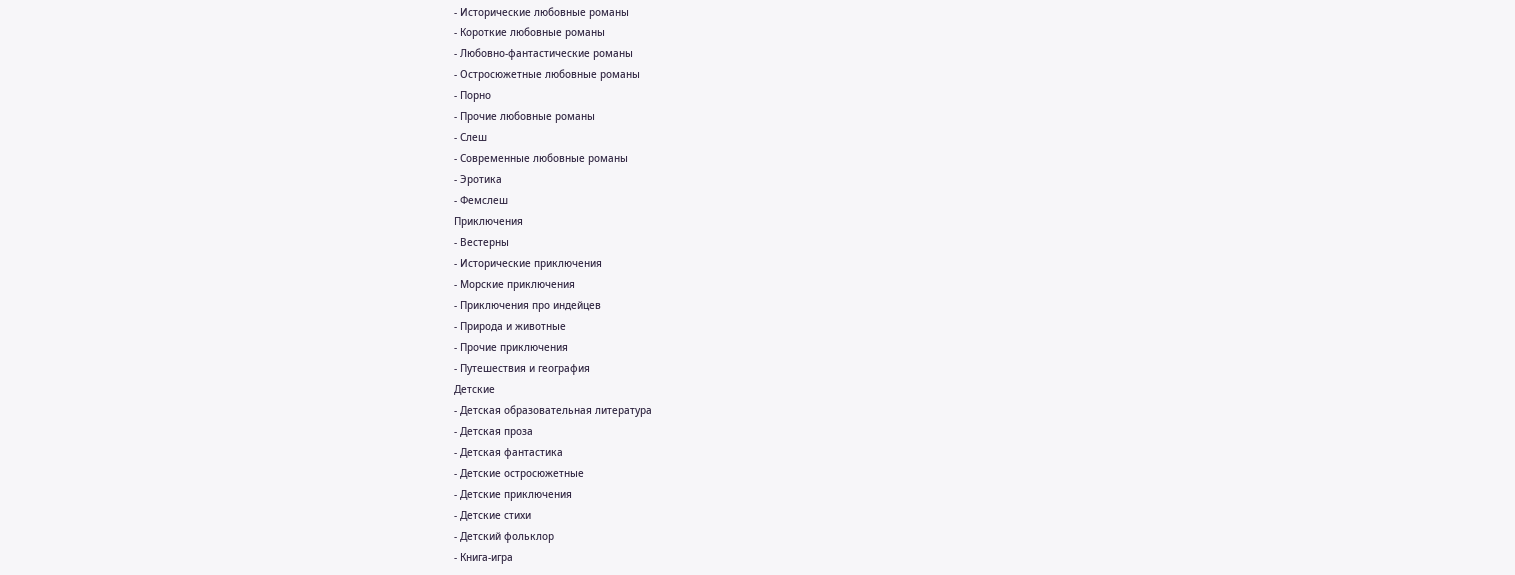- Исторические любовные романы
- Короткие любовные романы
- Любовно-фантастические романы
- Остросюжетные любовные романы
- Порно
- Прочие любовные романы
- Слеш
- Современные любовные романы
- Эротика
- Фемслеш
Приключения
- Вестерны
- Исторические приключения
- Морские приключения
- Приключения про индейцев
- Природа и животные
- Прочие приключения
- Путешествия и география
Детские
- Детская образовательная литература
- Детская проза
- Детская фантастика
- Детские остросюжетные
- Детские приключения
- Детские стихи
- Детский фольклор
- Книга-игра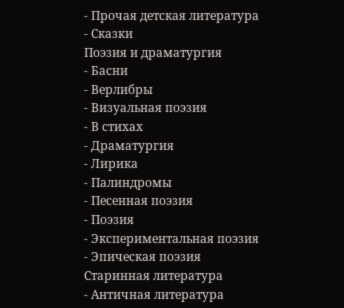- Прочая детская литература
- Сказки
Поэзия и драматургия
- Басни
- Верлибры
- Визуальная поэзия
- В стихах
- Драматургия
- Лирика
- Палиндромы
- Песенная поэзия
- Поэзия
- Экспериментальная поэзия
- Эпическая поэзия
Старинная литература
- Античная литература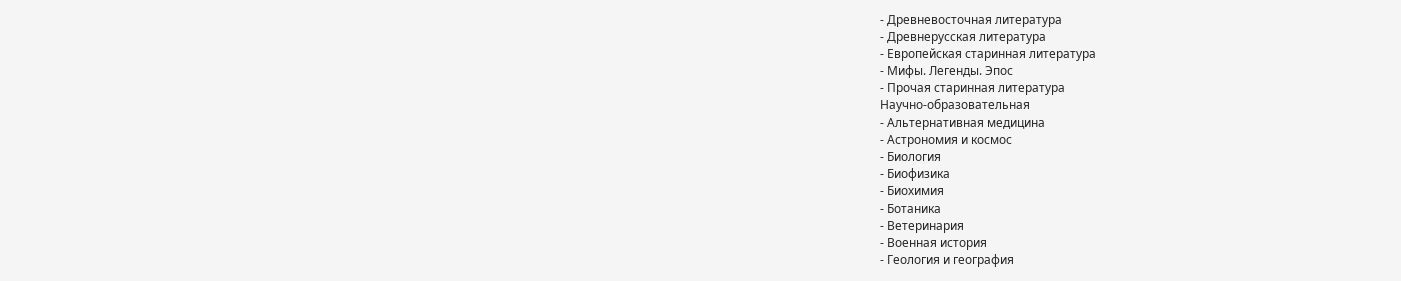- Древневосточная литература
- Древнерусская литература
- Европейская старинная литература
- Мифы. Легенды. Эпос
- Прочая старинная литература
Научно-образовательная
- Альтернативная медицина
- Астрономия и космос
- Биология
- Биофизика
- Биохимия
- Ботаника
- Ветеринария
- Военная история
- Геология и география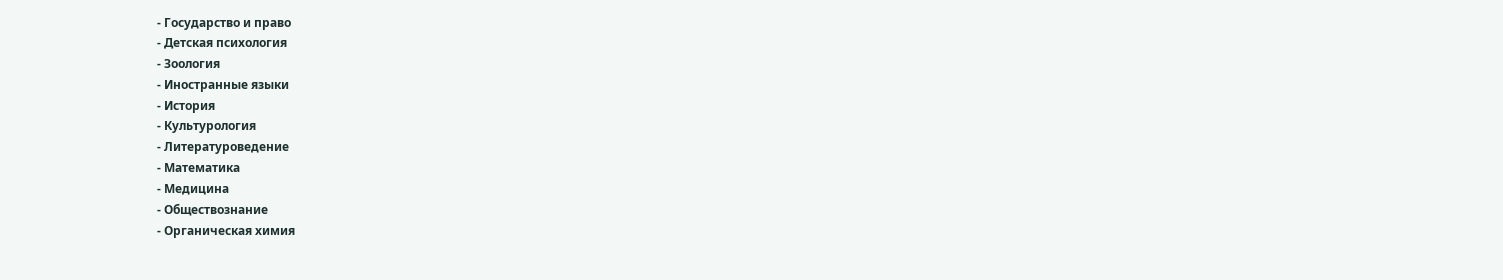- Государство и право
- Детская психология
- Зоология
- Иностранные языки
- История
- Культурология
- Литературоведение
- Математика
- Медицина
- Обществознание
- Органическая химия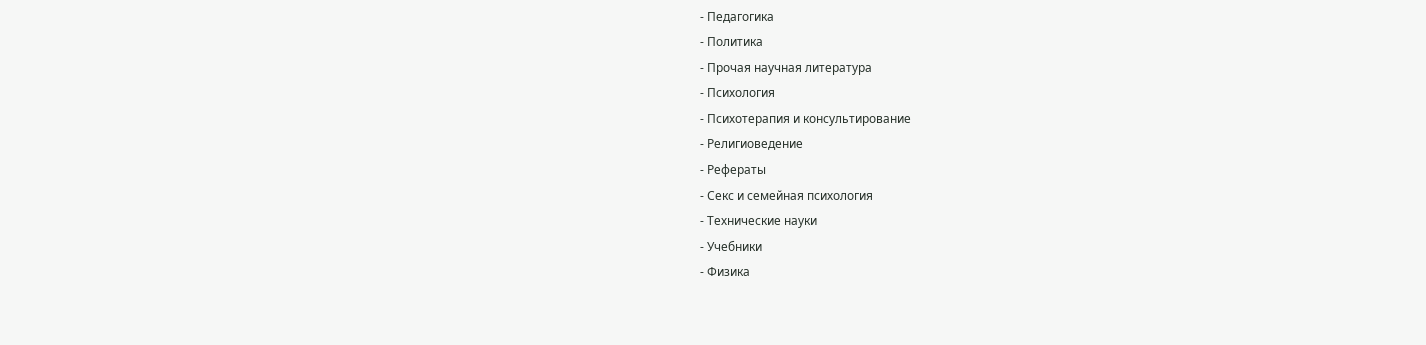- Педагогика
- Политика
- Прочая научная литература
- Психология
- Психотерапия и консультирование
- Религиоведение
- Рефераты
- Секс и семейная психология
- Технические науки
- Учебники
- Физика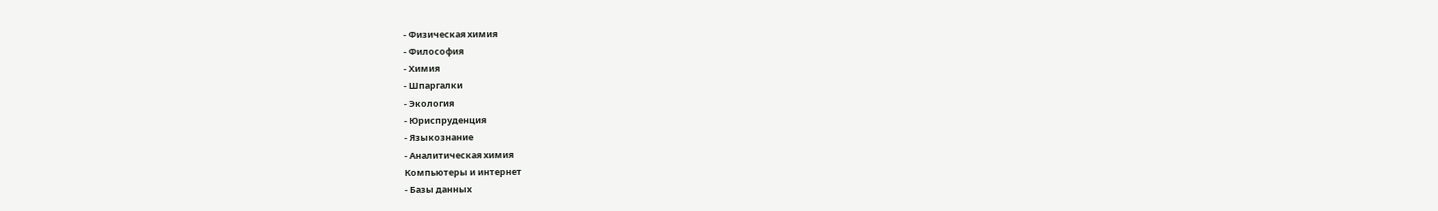- Физическая химия
- Философия
- Химия
- Шпаргалки
- Экология
- Юриспруденция
- Языкознание
- Аналитическая химия
Компьютеры и интернет
- Базы данных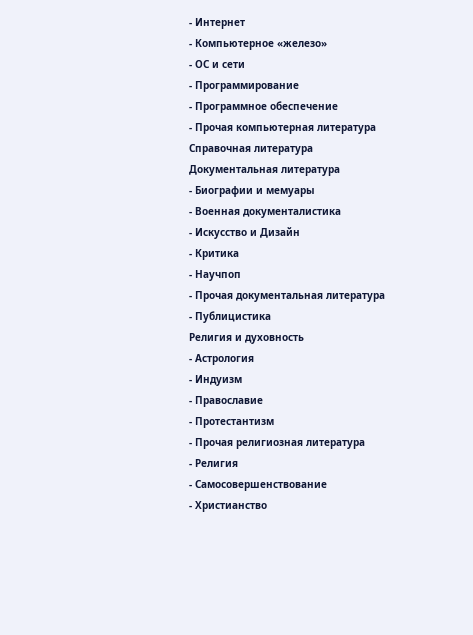- Интернет
- Компьютерное «железо»
- ОС и сети
- Программирование
- Программное обеспечение
- Прочая компьютерная литература
Справочная литература
Документальная литература
- Биографии и мемуары
- Военная документалистика
- Искусство и Дизайн
- Критика
- Научпоп
- Прочая документальная литература
- Публицистика
Религия и духовность
- Астрология
- Индуизм
- Православие
- Протестантизм
- Прочая религиозная литература
- Религия
- Самосовершенствование
- Христианство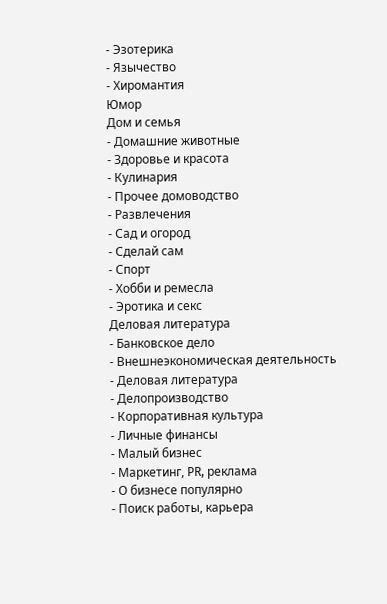- Эзотерика
- Язычество
- Хиромантия
Юмор
Дом и семья
- Домашние животные
- Здоровье и красота
- Кулинария
- Прочее домоводство
- Развлечения
- Сад и огород
- Сделай сам
- Спорт
- Хобби и ремесла
- Эротика и секс
Деловая литература
- Банковское дело
- Внешнеэкономическая деятельность
- Деловая литература
- Делопроизводство
- Корпоративная культура
- Личные финансы
- Малый бизнес
- Маркетинг, PR, реклама
- О бизнесе популярно
- Поиск работы, карьера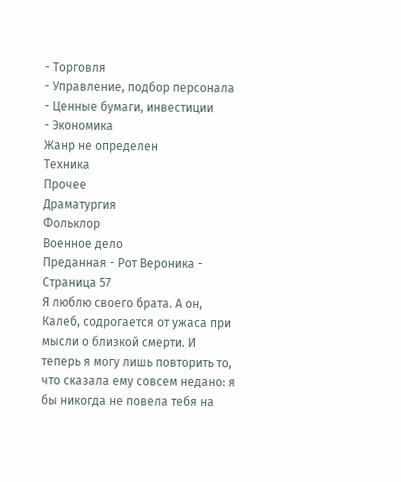- Торговля
- Управление, подбор персонала
- Ценные бумаги, инвестиции
- Экономика
Жанр не определен
Техника
Прочее
Драматургия
Фольклор
Военное дело
Преданная - Рот Вероника - Страница 57
Я люблю своего брата. А он, Калеб, содрогается от ужаса при мысли о близкой смерти. И теперь я могу лишь повторить то, что сказала ему совсем недано: я бы никогда не повела тебя на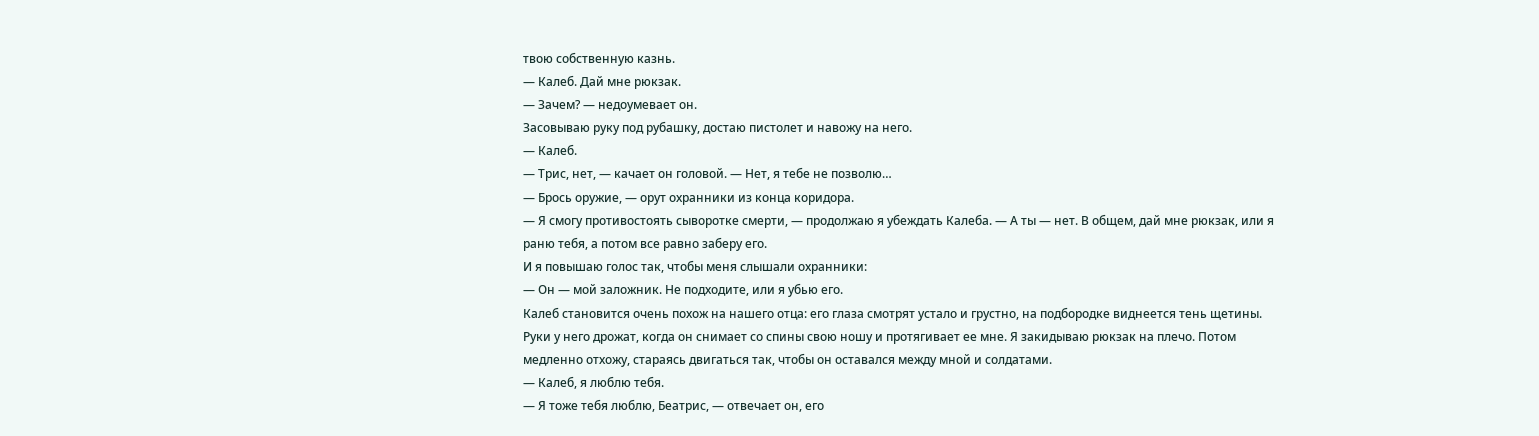твою собственную казнь.
— Калеб. Дай мне рюкзак.
— Зачем? — недоумевает он.
Засовываю руку под рубашку, достаю пистолет и навожу на него.
— Калеб.
— Трис, нет, — качает он головой. — Нет, я тебе не позволю…
— Брось оружие, — орут охранники из конца коридора.
— Я смогу противостоять сыворотке смерти, — продолжаю я убеждать Калеба. — А ты — нет. В общем, дай мне рюкзак, или я раню тебя, а потом все равно заберу его.
И я повышаю голос так, чтобы меня слышали охранники:
— Он — мой заложник. Не подходите, или я убью его.
Калеб становится очень похож на нашего отца: его глаза смотрят устало и грустно, на подбородке виднеется тень щетины. Руки у него дрожат, когда он снимает со спины свою ношу и протягивает ее мне. Я закидываю рюкзак на плечо. Потом медленно отхожу, стараясь двигаться так, чтобы он оставался между мной и солдатами.
— Калеб, я люблю тебя.
— Я тоже тебя люблю, Беатрис, — отвечает он, его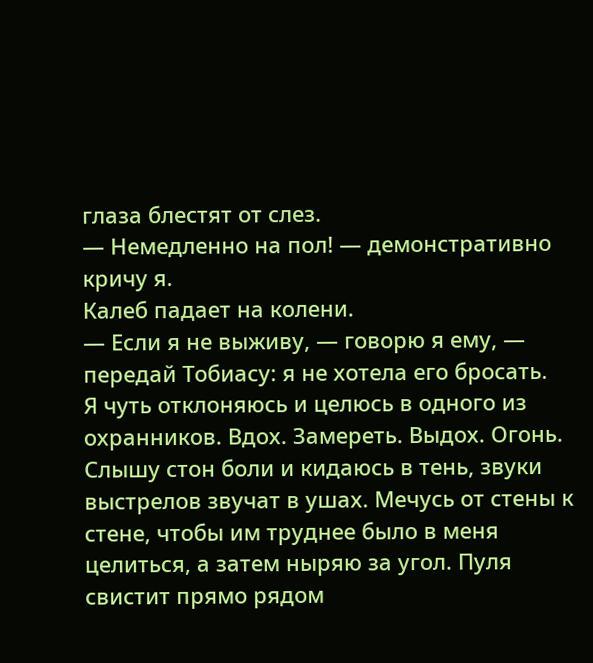глаза блестят от слез.
— Немедленно на пол! — демонстративно кричу я.
Калеб падает на колени.
— Если я не выживу, — говорю я ему, — передай Тобиасу: я не хотела его бросать.
Я чуть отклоняюсь и целюсь в одного из охранников. Вдох. Замереть. Выдох. Огонь. Слышу стон боли и кидаюсь в тень, звуки выстрелов звучат в ушах. Мечусь от стены к стене, чтобы им труднее было в меня целиться, а затем ныряю за угол. Пуля свистит прямо рядом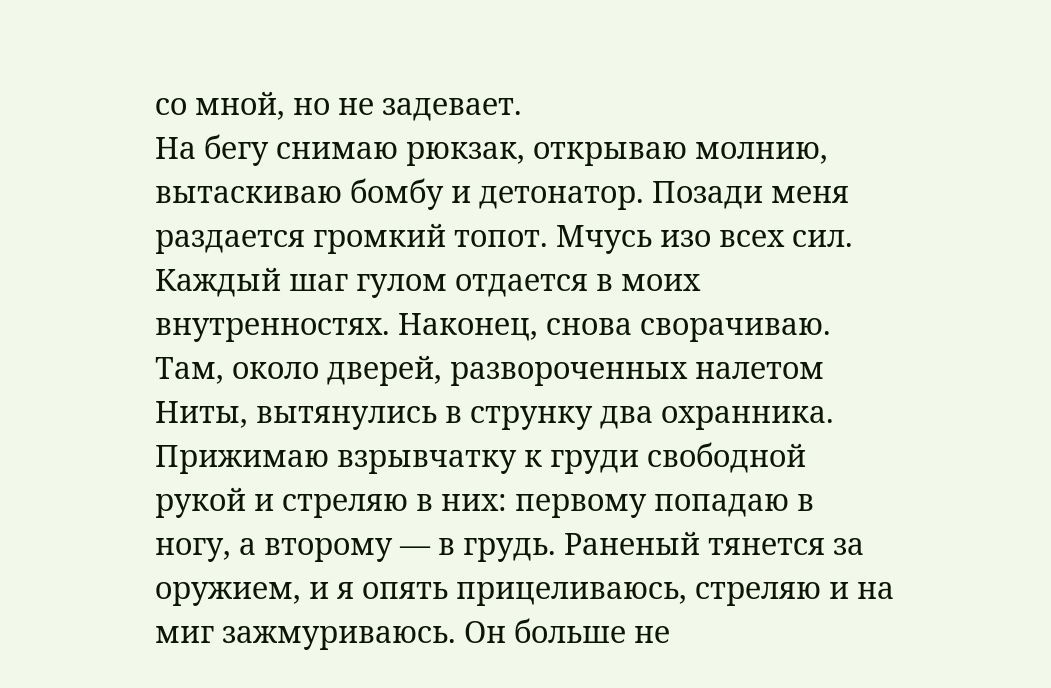со мной, но не задевает.
На бегу снимаю рюкзак, открываю молнию, вытаскиваю бомбу и детонатор. Позади меня раздается громкий топот. Мчусь изо всех сил. Каждый шаг гулом отдается в моих внутренностях. Наконец, снова сворачиваю. Там, около дверей, развороченных налетом Ниты, вытянулись в струнку два охранника. Прижимаю взрывчатку к груди свободной рукой и стреляю в них: первому попадаю в ногу, а второму — в грудь. Раненый тянется за оружием, и я опять прицеливаюсь, стреляю и на миг зажмуриваюсь. Он больше не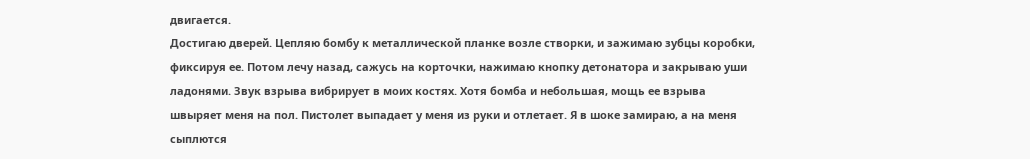двигается.
Достигаю дверей. Цепляю бомбу к металлической планке возле створки, и зажимаю зубцы коробки, фиксируя ее. Потом лечу назад, сажусь на корточки, нажимаю кнопку детонатора и закрываю уши ладонями. Звук взрыва вибрирует в моих костях. Хотя бомба и небольшая, мощь ее взрыва швыряет меня на пол. Пистолет выпадает у меня из руки и отлетает. Я в шоке замираю, а на меня сыплются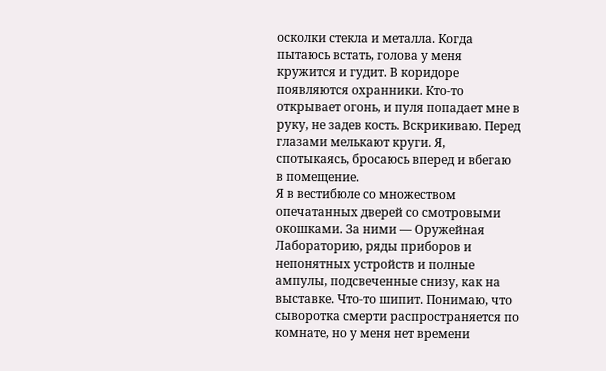осколки стекла и металла. Когда пытаюсь встать, голова у меня кружится и гудит. В коридоре появляются охранники. Кто-то открывает огонь, и пуля попадает мне в руку, не задев кость. Вскрикиваю. Перед глазами мелькают круги. Я, спотыкаясь, бросаюсь вперед и вбегаю в помещение.
Я в вестибюле со множеством опечатанных дверей со смотровыми окошками. За ними — Оружейная Лабораторию, ряды приборов и непонятных устройств и полные ампулы, подсвеченные снизу, как на выставке. Что-то шипит. Понимаю, что сыворотка смерти распространяется по комнате, но у меня нет времени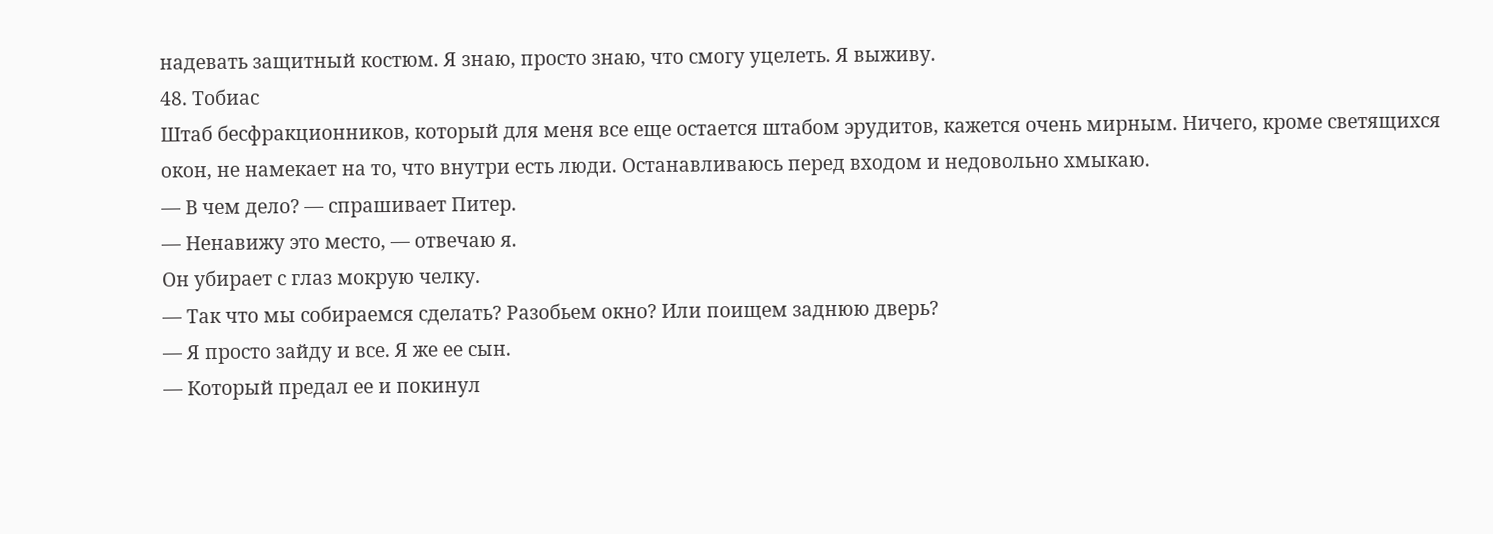надевать защитный костюм. Я знаю, просто знаю, что смогу уцелеть. Я выживу.
48. Тобиас
Штаб бесфракционников, который для меня все еще остается штабом эрудитов, кажется очень мирным. Ничего, кроме светящихся окон, не намекает на то, что внутри есть люди. Останавливаюсь перед входом и недовольно хмыкаю.
— В чем дело? — спрашивает Питер.
— Ненавижу это место, — отвечаю я.
Он убирает с глаз мокрую челку.
— Так что мы собираемся сделать? Разобьем окно? Или поищем заднюю дверь?
— Я просто зайду и все. Я же ее сын.
— Который предал ее и покинул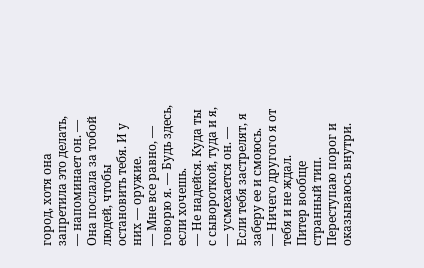город, хотя она запретила это делать, — напоминает он. — Она послала за тобой людей, чтобы остановить тебя. И у них — оружие.
— Мне все равно, — говорю я. — Будь здесь, если хочешь.
— Не надейся. Куда ты с сывороткой, туда и я, — усмехается он. — Если тебя застрелят, я заберу ее и смоюсь.
— Ничего другого я от тебя и не ждал.
Питер вообще странный тип.
Переступаю порог и оказываюсь внутри.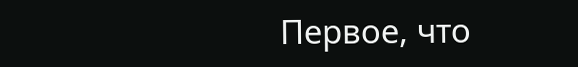Первое, что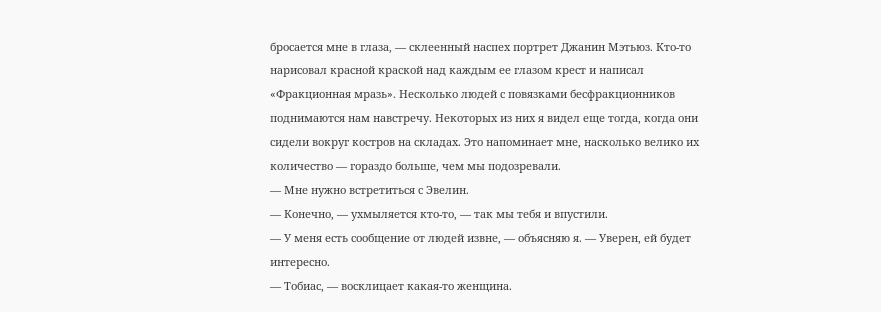бросается мне в глаза, — склеенный наспех портрет Джанин Мэтьюз. Кто-то нарисовал красной краской над каждым ее глазом крест и написал «Фракционная мразь». Несколько людей с повязками бесфракционников поднимаются нам навстречу. Некоторых из них я видел еще тогда, когда они сидели вокруг костров на складах. Это напоминает мне, насколько велико их количество — гораздо больше, чем мы подозревали.
— Мне нужно встретиться с Эвелин.
— Конечно, — ухмыляется кто-то, — так мы тебя и впустили.
— У меня есть сообщение от людей извне, — объясняю я. — Уверен, ей будет интересно.
— Тобиас, — восклицает какая-то женщина.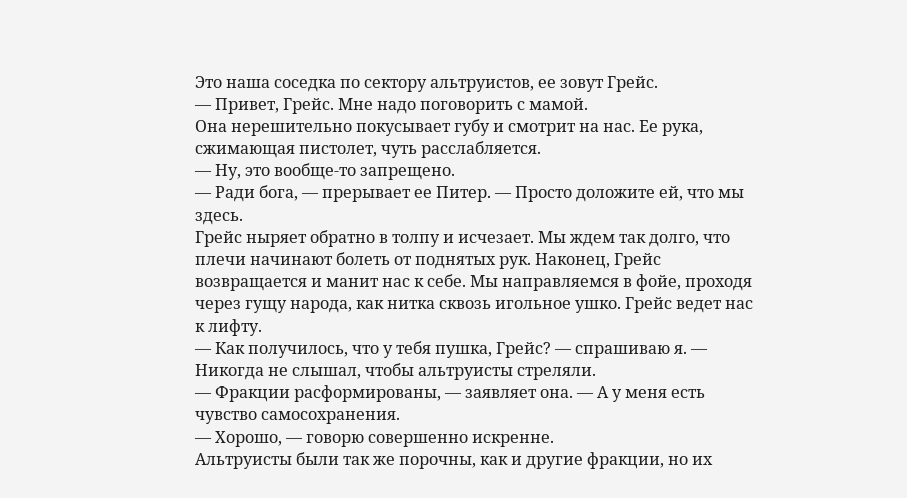Это наша соседка по сектору альтруистов, ее зовут Грейс.
— Привет, Грейс. Мне надо поговорить с мамой.
Она нерешительно покусывает губу и смотрит на нас. Ее рука, сжимающая пистолет, чуть расслабляется.
— Ну, это вообще-то запрещено.
— Ради бога, — прерывает ее Питер. — Просто доложите ей, что мы здесь.
Грейс ныряет обратно в толпу и исчезает. Мы ждем так долго, что плечи начинают болеть от поднятых рук. Наконец, Грейс возвращается и манит нас к себе. Мы направляемся в фойе, проходя через гущу народа, как нитка сквозь игольное ушко. Грейс ведет нас к лифту.
— Как получилось, что у тебя пушка, Грейс? — спрашиваю я. — Никогда не слышал, чтобы альтруисты стреляли.
— Фракции расформированы, — заявляет она. — А у меня есть чувство самосохранения.
— Хорошо, — говорю совершенно искренне.
Альтруисты были так же порочны, как и другие фракции, но их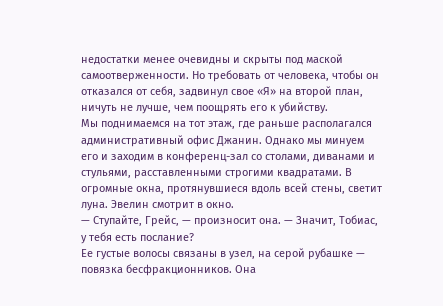недостатки менее очевидны и скрыты под маской самоотверженности. Но требовать от человека, чтобы он отказался от себя, задвинул свое «Я» на второй план, ничуть не лучше, чем поощрять его к убийству.
Мы поднимаемся на тот этаж, где раньше располагался административный офис Джанин. Однако мы минуем его и заходим в конференц-зал со столами, диванами и стульями, расставленными строгими квадратами. В огромные окна, протянувшиеся вдоль всей стены, светит луна. Эвелин смотрит в окно.
— Ступайте, Грейс, — произносит она. — Значит, Тобиас, у тебя есть послание?
Ее густые волосы связаны в узел, на серой рубашке — повязка бесфракционников. Она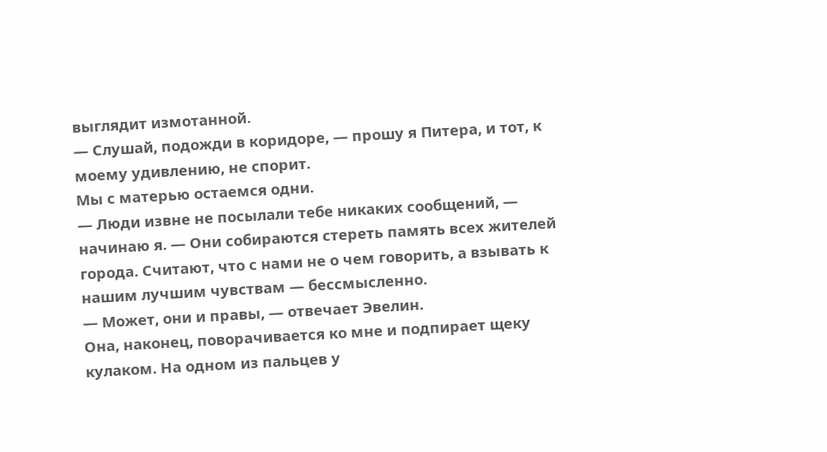выглядит измотанной.
— Слушай, подожди в коридоре, — прошу я Питера, и тот, к моему удивлению, не спорит.
Мы с матерью остаемся одни.
— Люди извне не посылали тебе никаких сообщений, — начинаю я. — Они собираются стереть память всех жителей города. Считают, что с нами не о чем говорить, а взывать к нашим лучшим чувствам — бессмысленно.
— Может, они и правы, — отвечает Эвелин.
Она, наконец, поворачивается ко мне и подпирает щеку кулаком. На одном из пальцев у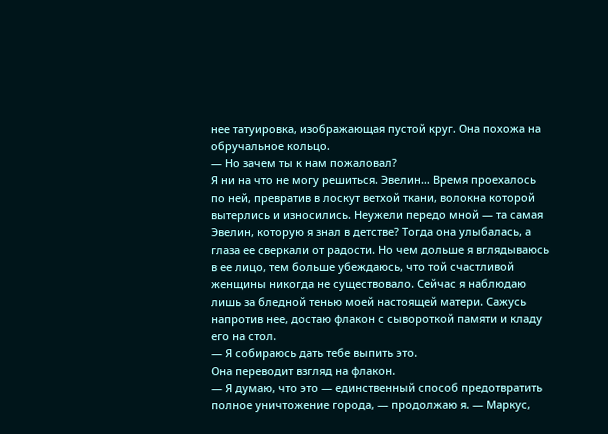нее татуировка, изображающая пустой круг. Она похожа на обручальное кольцо.
— Но зачем ты к нам пожаловал?
Я ни на что не могу решиться. Эвелин… Время проехалось по ней, превратив в лоскут ветхой ткани, волокна которой вытерлись и износились. Неужели передо мной — та самая Эвелин, которую я знал в детстве? Тогда она улыбалась, а глаза ее сверкали от радости. Но чем дольше я вглядываюсь в ее лицо, тем больше убеждаюсь, что той счастливой женщины никогда не существовало. Сейчас я наблюдаю лишь за бледной тенью моей настоящей матери. Сажусь напротив нее, достаю флакон с сывороткой памяти и кладу его на стол.
— Я собираюсь дать тебе выпить это.
Она переводит взгляд на флакон.
— Я думаю, что это — единственный способ предотвратить полное уничтожение города, — продолжаю я. — Маркус,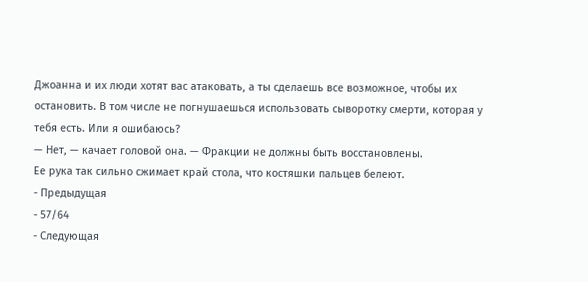Джоанна и их люди хотят вас атаковать, а ты сделаешь все возможное, чтобы их остановить. В том числе не погнушаешься использовать сыворотку смерти, которая у тебя есть. Или я ошибаюсь?
— Нет, — качает головой она. — Фракции не должны быть восстановлены.
Ее рука так сильно сжимает край стола, что костяшки пальцев белеют.
- Предыдущая
- 57/64
- Следующая